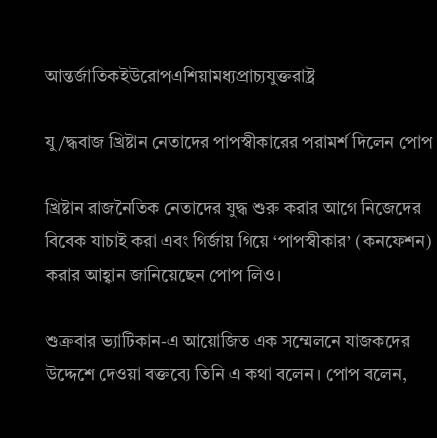আন্তর্জাতিকইউরোপএশিয়ামধ্যপ্রাচ্যযুক্তরাষ্ট্র

যু/দ্ধবাজ খ্রিষ্টান নেতাদের পাপস্বীকারের পরামর্শ দিলেন পোপ

খ্রিষ্টান রাজনৈতিক নেতাদের যুদ্ধ শুরু করার আগে নিজেদের বিবেক যাচাই করা এবং গির্জায় গিয়ে ‘পাপস্বীকার’ (কনফেশন) করার আহ্বান জানিয়েছেন পোপ লিও।

শুক্রবার ভ্যাটিকান-এ আয়োজিত এক সম্মেলনে যাজকদের উদ্দেশে দেওয়া বক্তব্যে তিনি এ কথা বলেন। পোপ বলেন,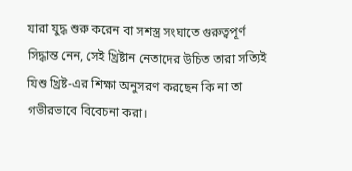যারা যুদ্ধ শুরু করেন বা সশস্ত্র সংঘাতে গুরুত্বপূর্ণ সিদ্ধান্ত নেন, সেই খ্রিষ্টান নেতাদের উচিত তারা সত্যিই যিশু খ্রিষ্ট-এর শিক্ষা অনুসরণ করছেন কি না তা গভীরভাবে বিবেচনা করা।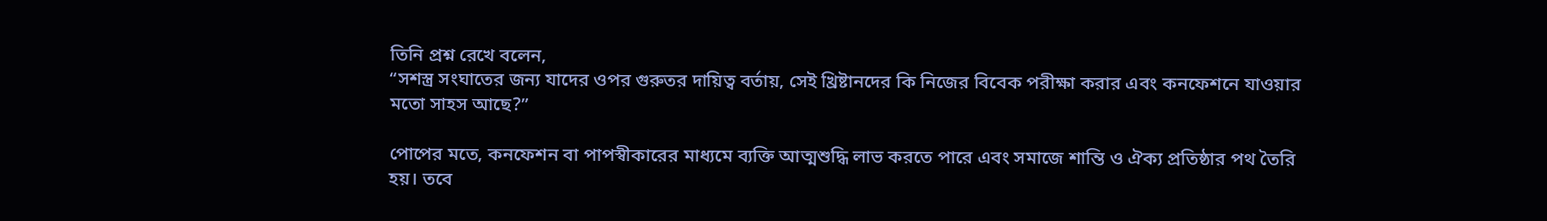তিনি প্রশ্ন রেখে বলেন,
“সশস্ত্র সংঘাতের জন্য যাদের ওপর গুরুতর দায়িত্ব বর্তায়, সেই খ্রিষ্টানদের কি নিজের বিবেক পরীক্ষা করার এবং কনফেশনে যাওয়ার মতো সাহস আছে?”

পোপের মতে, কনফেশন বা পাপস্বীকারের মাধ্যমে ব্যক্তি আত্মশুদ্ধি লাভ করতে পারে এবং সমাজে শান্তি ও ঐক্য প্রতিষ্ঠার পথ তৈরি হয়। তবে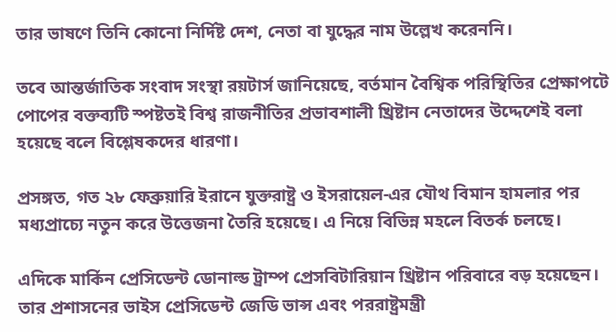তার ভাষণে তিনি কোনো নির্দিষ্ট দেশ, নেতা বা যুদ্ধের নাম উল্লেখ করেননি।

তবে আন্তর্জাতিক সংবাদ সংস্থা রয়টার্স জানিয়েছে, বর্তমান বৈশ্বিক পরিস্থিতির প্রেক্ষাপটে পোপের বক্তব্যটি স্পষ্টতই বিশ্ব রাজনীতির প্রভাবশালী খ্রিষ্টান নেতাদের উদ্দেশেই বলা হয়েছে বলে বিশ্লেষকদের ধারণা।

প্রসঙ্গত, গত ২৮ ফেব্রুয়ারি ইরানে যুক্তরাষ্ট্র ও ইসরায়েল-এর যৌথ বিমান হামলার পর মধ্যপ্রাচ্যে নতুন করে উত্তেজনা তৈরি হয়েছে। এ নিয়ে বিভিন্ন মহলে বিতর্ক চলছে।

এদিকে মার্কিন প্রেসিডেন্ট ডোনাল্ড ট্রাম্প প্রেসবিটারিয়ান খ্রিষ্টান পরিবারে বড় হয়েছেন। তার প্রশাসনের ভাইস প্রেসিডেন্ট জেডি ভান্স এবং পররাষ্ট্রমন্ত্রী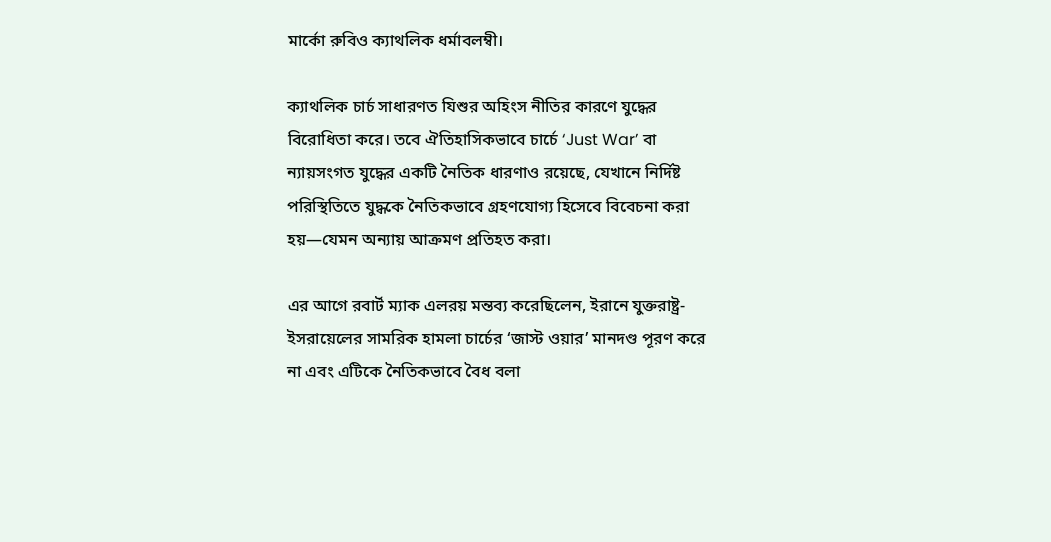মার্কো রুবিও ক্যাথলিক ধর্মাবলম্বী।

ক্যাথলিক চার্চ সাধারণত যিশুর অহিংস নীতির কারণে যুদ্ধের বিরোধিতা করে। তবে ঐতিহাসিকভাবে চার্চে ‘Just War’ বা ন্যায়সংগত যুদ্ধের একটি নৈতিক ধারণাও রয়েছে, যেখানে নির্দিষ্ট পরিস্থিতিতে যুদ্ধকে নৈতিকভাবে গ্রহণযোগ্য হিসেবে বিবেচনা করা হয়—যেমন অন্যায় আক্রমণ প্রতিহত করা।

এর আগে রবার্ট ম্যাক এলরয় মন্তব্য করেছিলেন, ইরানে যুক্তরাষ্ট্র-ইসরায়েলের সামরিক হামলা চার্চের ‘জাস্ট ওয়ার’ মানদণ্ড পূরণ করে না এবং এটিকে নৈতিকভাবে বৈধ বলা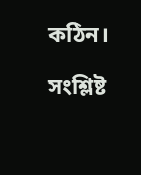কঠিন।

সংশ্লিষ্ট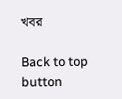খবর

Back to top button